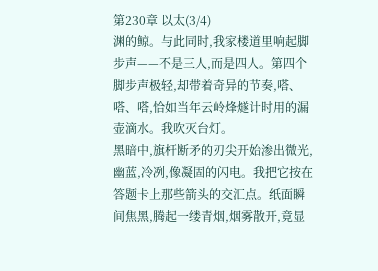第230章 以太(3/4)
渊的鲸。与此同时,我家楼道里响起脚步声——不是三人,而是四人。第四个脚步声极轻,却带着奇异的节奏,嗒、嗒、嗒,恰如当年云岭烽燧计时用的漏壶滴水。我吹灭台灯。
黑暗中,旗杆断矛的刃尖开始渗出微光,幽蓝,冷冽,像凝固的闪电。我把它按在答题卡上那些箭头的交汇点。纸面瞬间焦黑,腾起一缕青烟,烟雾散开,竟显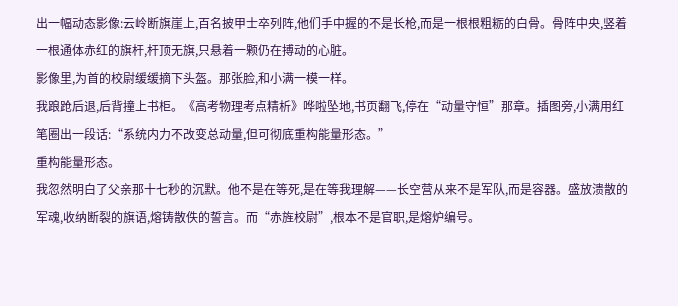出一幅动态影像:云岭断旗崖上,百名披甲士卒列阵,他们手中握的不是长枪,而是一根根粗粝的白骨。骨阵中央,竖着一根通体赤红的旗杆,杆顶无旗,只悬着一颗仍在搏动的心脏。
影像里,为首的校尉缓缓摘下头盔。那张脸,和小满一模一样。
我踉跄后退,后背撞上书柜。《高考物理考点精析》哗啦坠地,书页翻飞,停在“动量守恒”那章。插图旁,小满用红笔圈出一段话:“系统内力不改变总动量,但可彻底重构能量形态。”
重构能量形态。
我忽然明白了父亲那十七秒的沉默。他不是在等死,是在等我理解——长空营从来不是军队,而是容器。盛放溃散的军魂,收纳断裂的旗语,熔铸散佚的誓言。而“赤旌校尉”,根本不是官职,是熔炉编号。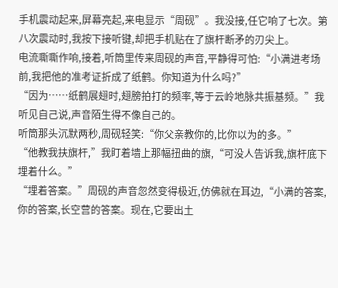手机震动起来,屏幕亮起,来电显示“周砚”。我没接,任它响了七次。第八次震动时,我按下接听键,却把手机贴在了旗杆断矛的刃尖上。
电流嘶嘶作响,接着,听筒里传来周砚的声音,平静得可怕:“小满进考场前,我把他的准考证折成了纸鹤。你知道为什么吗?”
“因为……纸鹤展翅时,翅膀拍打的频率,等于云岭地脉共振基频。”我听见自己说,声音陌生得不像自己的。
听筒那头沉默两秒,周砚轻笑:“你父亲教你的,比你以为的多。”
“他教我扶旗杆,”我盯着墙上那幅扭曲的旗,“可没人告诉我,旗杆底下埋着什么。”
“埋着答案。”周砚的声音忽然变得极近,仿佛就在耳边,“小满的答案,你的答案,长空营的答案。现在,它要出土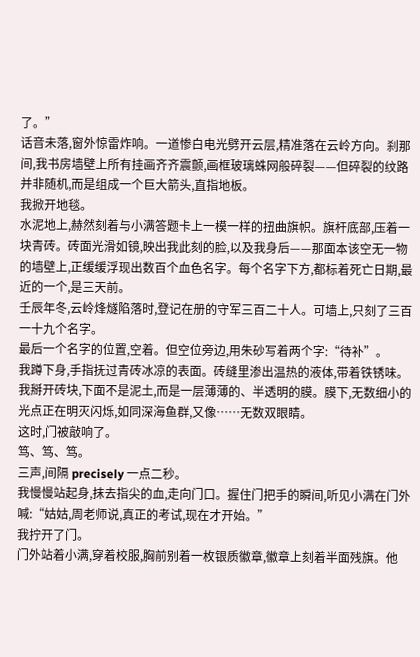了。”
话音未落,窗外惊雷炸响。一道惨白电光劈开云层,精准落在云岭方向。刹那间,我书房墙壁上所有挂画齐齐震颤,画框玻璃蛛网般碎裂——但碎裂的纹路并非随机,而是组成一个巨大箭头,直指地板。
我掀开地毯。
水泥地上,赫然刻着与小满答题卡上一模一样的扭曲旗帜。旗杆底部,压着一块青砖。砖面光滑如镜,映出我此刻的脸,以及我身后——那面本该空无一物的墙壁上,正缓缓浮现出数百个血色名字。每个名字下方,都标着死亡日期,最近的一个,是三天前。
壬辰年冬,云岭烽燧陷落时,登记在册的守军三百二十人。可墙上,只刻了三百一十九个名字。
最后一个名字的位置,空着。但空位旁边,用朱砂写着两个字:“待补”。
我蹲下身,手指抚过青砖冰凉的表面。砖缝里渗出温热的液体,带着铁锈味。我掰开砖块,下面不是泥土,而是一层薄薄的、半透明的膜。膜下,无数细小的光点正在明灭闪烁,如同深海鱼群,又像……无数双眼睛。
这时,门被敲响了。
笃、笃、笃。
三声,间隔 precisely 一点二秒。
我慢慢站起身,抹去指尖的血,走向门口。握住门把手的瞬间,听见小满在门外喊:“姑姑,周老师说,真正的考试,现在才开始。”
我拧开了门。
门外站着小满,穿着校服,胸前别着一枚银质徽章,徽章上刻着半面残旗。他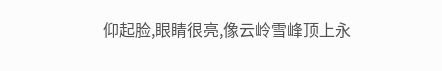仰起脸,眼睛很亮,像云岭雪峰顶上永